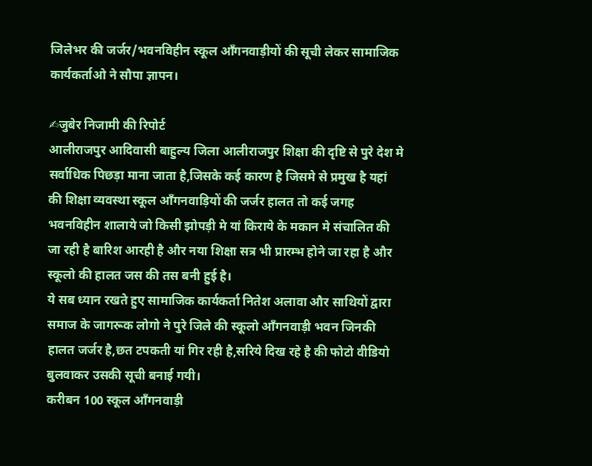जिलेभर की जर्जर/भवनविहीन स्कूल आँगनवाड़ीयों की सूची लेकर सामाजिक कार्यकर्ताओ ने सौपा ज्ञापन।

✍जुबेर निजामी की रिपोर्ट
आलीराजपुर आदिवासी बाहुल्य जिला आलीराजपुर शिक्षा की दृष्टि से पुरे देश मे सर्वाधिक पिछड़ा माना जाता है,जिसके कई कारण है जिसमे से प्रमुख है यहां की शिक्षा व्यवस्था स्कूल आँगनवाड़ियों की जर्जर हालत तो कई जगह भवनविहीन शालाये जो किसी झोपड़ी मे यां किराये के मकान मे संचालित की जा रही है बारिश आरही है और नया शिक्षा सत्र भी प्रारम्भ होने जा रहा है और स्कूलो की हालत जस की तस बनी हुई है।
ये सब ध्यान रखते हुए सामाजिक कार्यकर्ता नितेश अलावा और साथियों द्वारा समाज के जागरूक लोगो ने पुरे जिले की स्कूलो आँगनवाड़ी भवन जिनकी हालत जर्जर है,छत टपकती यां गिर रही है,सरिये दिख रहे है की फोटो वीडियो बुलवाकर उसकी सूची बनाई गयी।
करीबन 100 स्कूल आँगनवाड़ी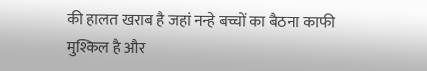की हालत खराब है जहां नन्हे बच्चों का बैठना काफी मुश्किल है और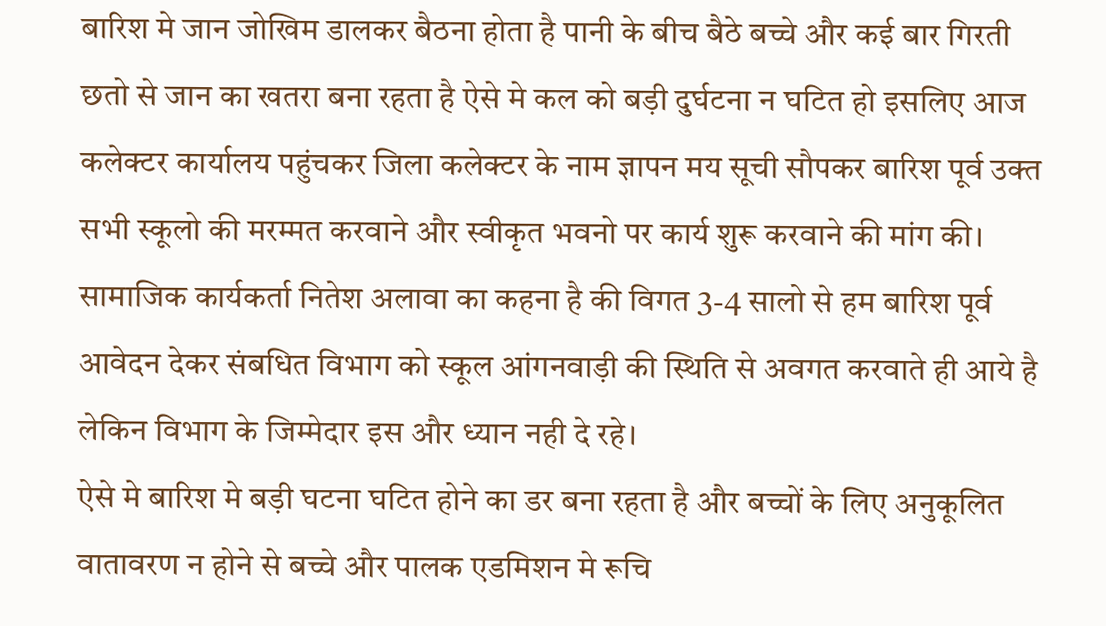बारिश मे जान जोखिम डालकर बैठना होता है पानी के बीच बैठे बच्चे और कई बार गिरती छतो से जान का खतरा बना रहता है ऐसे मे कल को बड़ी दुर्घटना न घटित हो इसलिए आज कलेक्टर कार्यालय पहुंचकर जिला कलेक्टर के नाम ज्ञापन मय सूची सौपकर बारिश पूर्व उक्त सभी स्कूलो की मरम्मत करवाने और स्वीकृत भवनो पर कार्य शुरू करवाने की मांग की।
सामाजिक कार्यकर्ता नितेश अलावा का कहना है की विगत 3-4 सालो से हम बारिश पूर्व आवेदन देकर संबधित विभाग को स्कूल आंगनवाड़ी की स्थिति से अवगत करवाते ही आये है लेकिन विभाग के जिम्मेदार इस और ध्यान नही दे रहे।
ऐसे मे बारिश मे बड़ी घटना घटित होने का डर बना रहता है और बच्चों के लिए अनुकूलित वातावरण न होने से बच्चे और पालक एडमिशन मे रूचि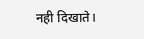नही दिखाते।